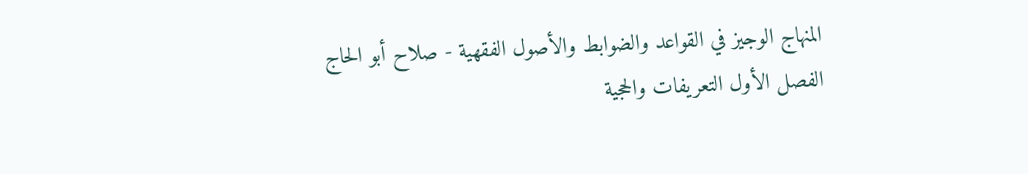المنهاج الوجيز في القواعد والضوابط والأصول الفقهية - صلاح أبو الحاج
الفصل الأول التعريفات والحجية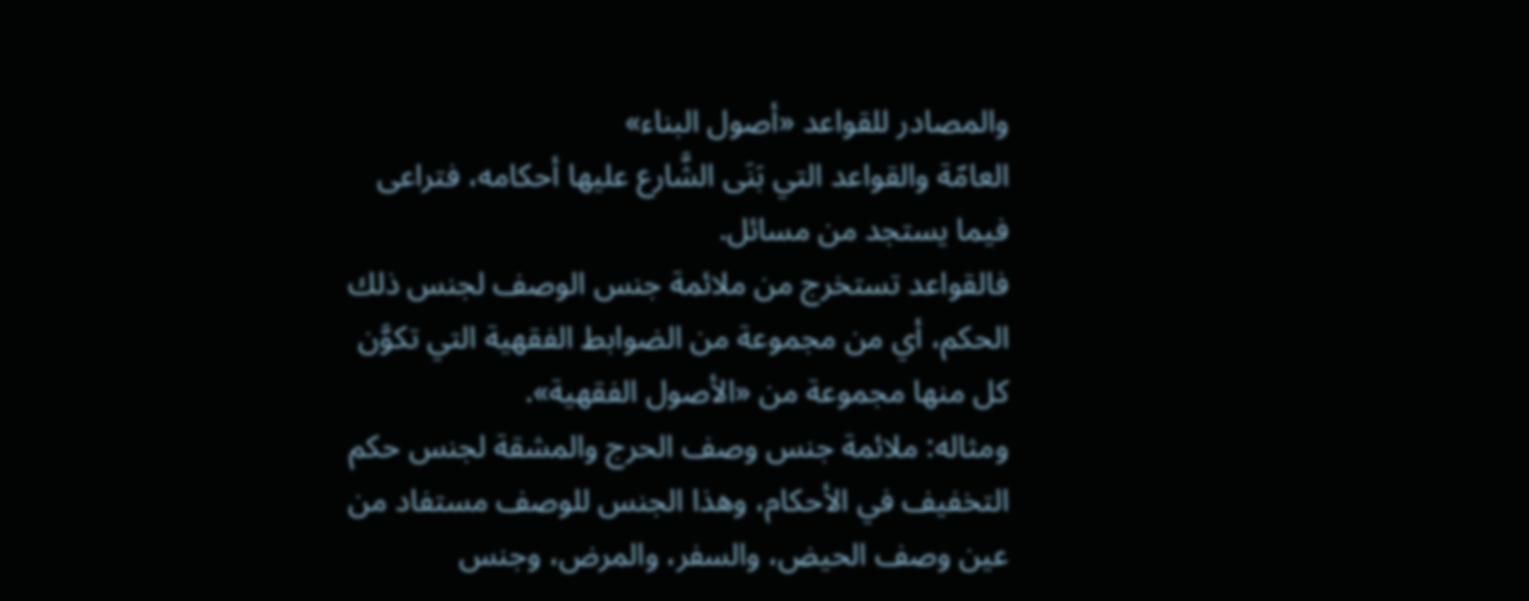والمصادر للقواعد «أصول البناء»
العامّة والقواعد التي بَنَى الشَّارع عليها أحكامه، فتراعى فيما يستجد من مسائل.
فالقواعد تستخرج من ملائمة جنس الوصف لجنس ذلك الحكم، أي من مجموعة من الضوابط الفقهية التي تكوَّن كل منها مجموعة من «الأصول الفقهية».
ومثاله: ملائمة جنس وصف الحرج والمشقة لجنس حكم التخفيف في الأحكام، وهذا الجنس للوصف مستفاد من عين وصف الحيض، والسفر، والمرض، وجنس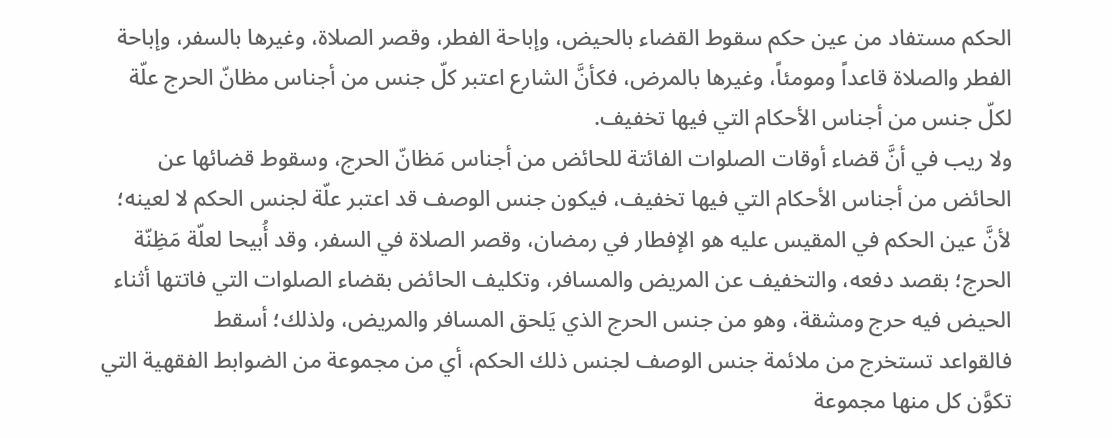الحكم مستفاد من عين حكم سقوط القضاء بالحيض، وإباحة الفطر، وقصر الصلاة، وغيرها بالسفر، وإباحة الفطر والصلاة قاعداً ومومئاً، وغيرها بالمرض، فكأنَّ الشارع اعتبر كلّ جنس من أجناس مظانّ الحرج علّة لكلّ جنس من أجناس الأحكام التي فيها تخفيف.
ولا ريب في أنَّ قضاء أوقات الصلوات الفائتة للحائض من أجناس مَظانّ الحرج، وسقوط قضائها عن الحائض من أجناس الأحكام التي فيها تخفيف، فيكون جنس الوصف قد اعتبر علّة لجنس الحكم لا لعينه؛ لأنَّ عين الحكم في المقيس عليه هو الإفطار في رمضان، وقصر الصلاة في السفر، وقد أُبيحا لعلّة مَظِنّة الحرج؛ بقصد دفعه، والتخفيف عن المريض والمسافر، وتكليف الحائض بقضاء الصلوات التي فاتتها أثناء الحيض فيه حرج ومشقة، وهو من جنس الحرج الذي يَلحق المسافر والمريض، ولذلك؛ أسقط
فالقواعد تستخرج من ملائمة جنس الوصف لجنس ذلك الحكم، أي من مجموعة من الضوابط الفقهية التي تكوَّن كل منها مجموعة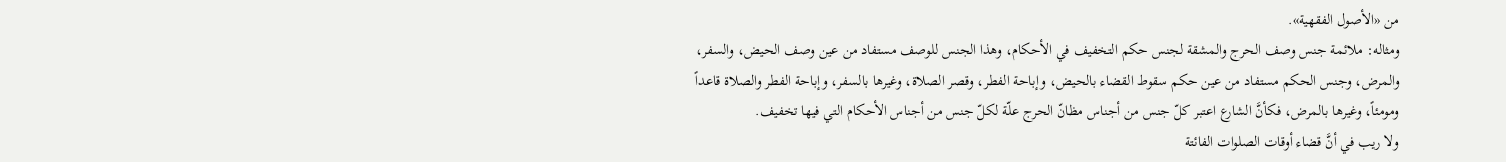من «الأصول الفقهية».
ومثاله: ملائمة جنس وصف الحرج والمشقة لجنس حكم التخفيف في الأحكام، وهذا الجنس للوصف مستفاد من عين وصف الحيض، والسفر، والمرض، وجنس الحكم مستفاد من عين حكم سقوط القضاء بالحيض، وإباحة الفطر، وقصر الصلاة، وغيرها بالسفر، وإباحة الفطر والصلاة قاعداً ومومئاً، وغيرها بالمرض، فكأنَّ الشارع اعتبر كلّ جنس من أجناس مظانّ الحرج علّة لكلّ جنس من أجناس الأحكام التي فيها تخفيف.
ولا ريب في أنَّ قضاء أوقات الصلوات الفائتة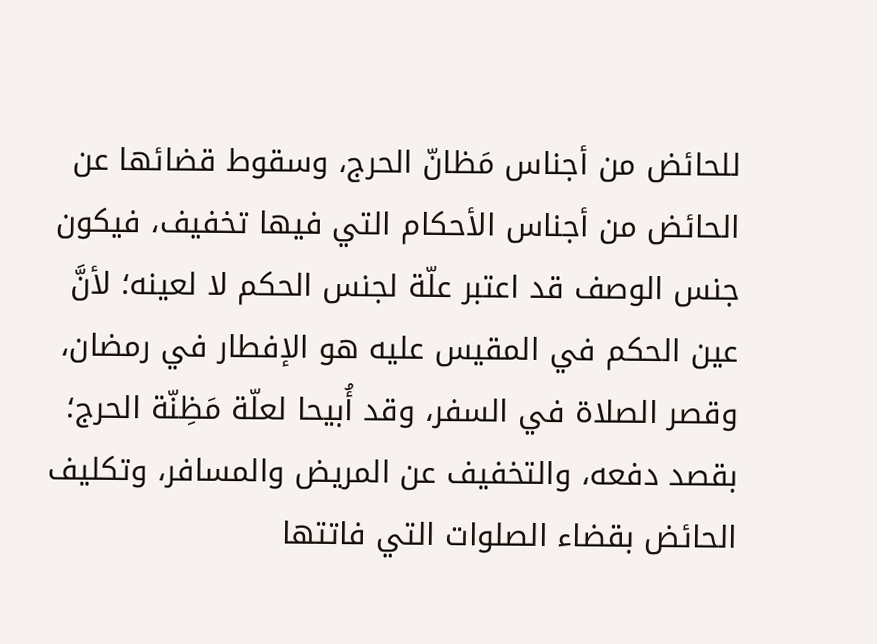للحائض من أجناس مَظانّ الحرج، وسقوط قضائها عن الحائض من أجناس الأحكام التي فيها تخفيف، فيكون جنس الوصف قد اعتبر علّة لجنس الحكم لا لعينه؛ لأنَّ عين الحكم في المقيس عليه هو الإفطار في رمضان، وقصر الصلاة في السفر، وقد أُبيحا لعلّة مَظِنّة الحرج؛ بقصد دفعه، والتخفيف عن المريض والمسافر، وتكليف الحائض بقضاء الصلوات التي فاتتها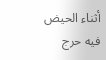أثناء الحيض فيه حرج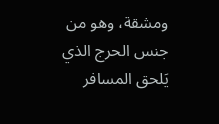ومشقة، وهو من جنس الحرج الذي يَلحق المسافر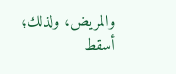والمريض، ولذلك؛ أسقط